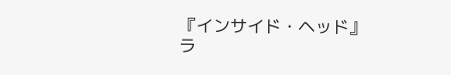『インサイド・ヘッド』
ラ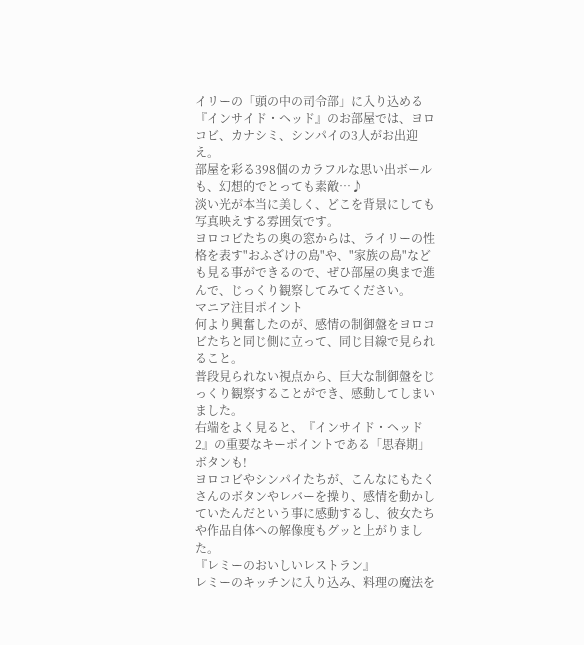イリーの「頭の中の司令部」に入り込める『インサイド・ヘッド』のお部屋では、ヨロコビ、カナシミ、シンパイの3人がお出迎え。
部屋を彩る398個のカラフルな思い出ボールも、幻想的でとっても素敵…♪
淡い光が本当に美しく、どこを背景にしても写真映えする雰囲気です。
ヨロコビたちの奥の窓からは、ライリーの性格を表す"おふざけの島"や、"家族の島"なども見る事ができるので、ぜひ部屋の奥まで進んで、じっくり観察してみてください。
マニア注目ポイント
何より興奮したのが、感情の制御盤をヨロコビたちと同じ側に立って、同じ目線で見られること。
普段見られない視点から、巨大な制御盤をじっくり観察することができ、感動してしまいました。
右端をよく見ると、『インサイド・ヘッド2』の重要なキーポイントである「思春期」ボタンも!
ヨロコビやシンパイたちが、こんなにもたくさんのボタンやレバーを操り、感情を動かしていたんだという事に感動するし、彼女たちや作品自体への解像度もグッと上がりました。
『レミーのおいしいレストラン』
レミーのキッチンに入り込み、料理の魔法を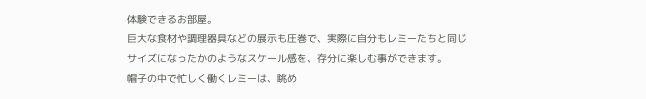体験できるお部屋。
巨大な食材や調理器具などの展示も圧巻で、実際に自分もレミーたちと同じサイズになったかのようなスケール感を、存分に楽しむ事ができます。
帽子の中で忙しく働くレミーは、眺め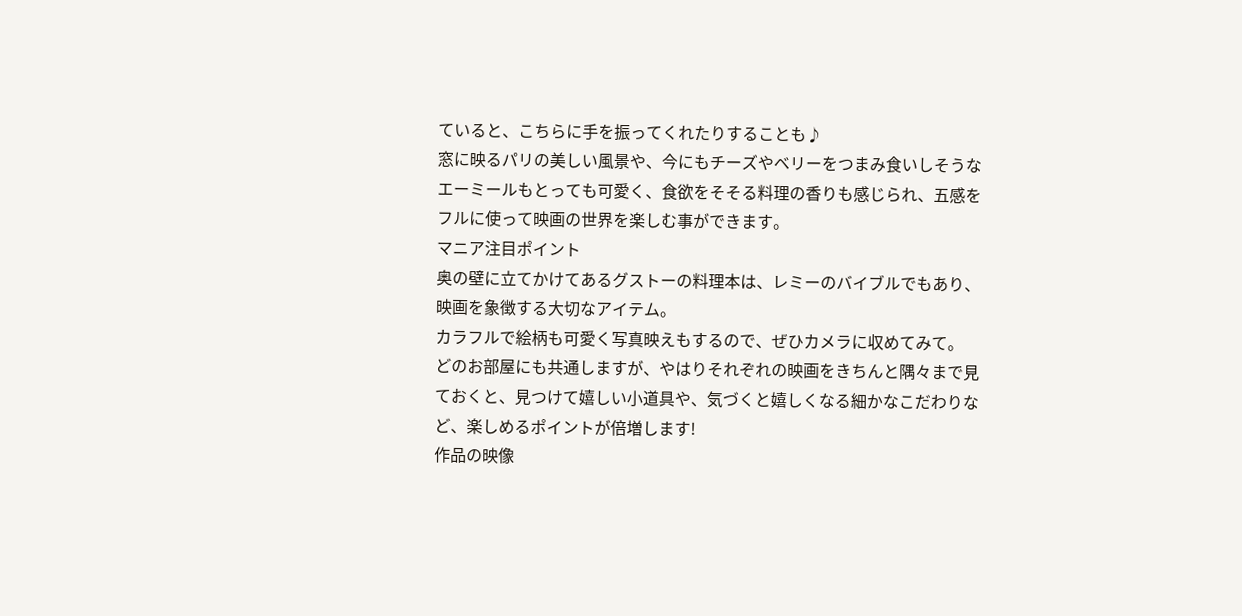ていると、こちらに手を振ってくれたりすることも♪
窓に映るパリの美しい風景や、今にもチーズやベリーをつまみ食いしそうなエーミールもとっても可愛く、食欲をそそる料理の香りも感じられ、五感をフルに使って映画の世界を楽しむ事ができます。
マニア注目ポイント
奥の壁に立てかけてあるグストーの料理本は、レミーのバイブルでもあり、映画を象徴する大切なアイテム。
カラフルで絵柄も可愛く写真映えもするので、ぜひカメラに収めてみて。
どのお部屋にも共通しますが、やはりそれぞれの映画をきちんと隅々まで見ておくと、見つけて嬉しい小道具や、気づくと嬉しくなる細かなこだわりなど、楽しめるポイントが倍増します!
作品の映像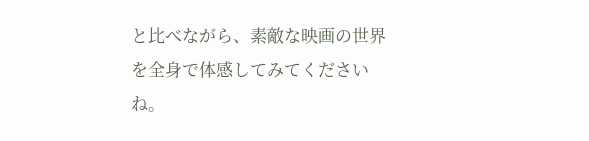と比べながら、素敵な映画の世界を全身で体感してみてくださいね。